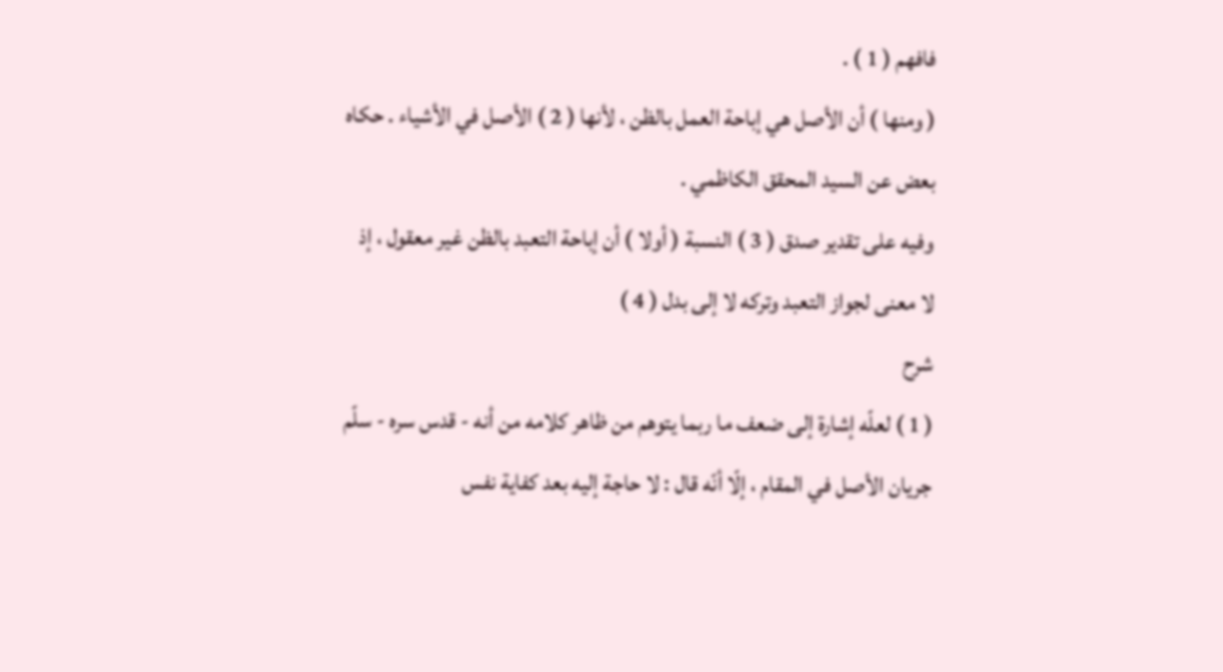فافهم ( 1 ) .
( ومنها ) أن الأصل هي إباحة العمل بالظن ، لأنها ( 2 ) الأصل في الأشياء . حكاه بعض عن السيد المحقق الكاظمي .
وفيه على تقدير صدق ( 3 ) النسبة ( أولا ) أن إباحة التعبد بالظن غير معقول ، إذ لا معنى لجواز التعبد وتركه لا إلى بدل ( 4 )
شرح
( 1 ) لعلّه إشارة إلى ضعف ما ربما يتوهم من ظاهر كلامه من أنه - قدس سره - سلّم جريان الأصل في المقام ، إلّا أنّه قال : لا حاجة إليه بعد كفاية نفس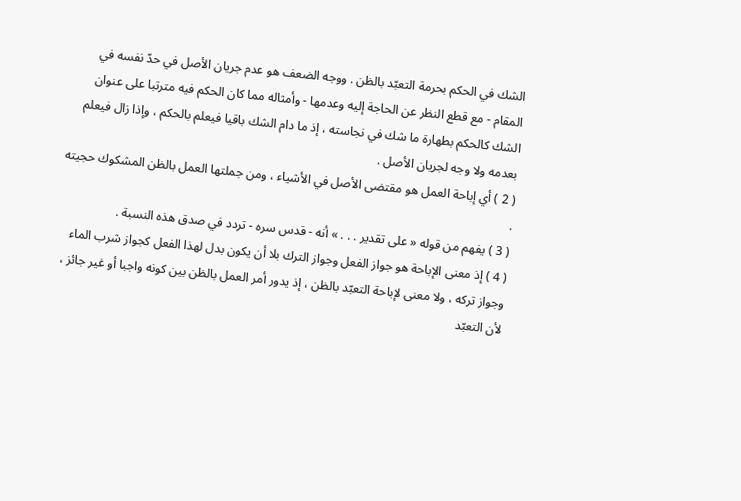الشك في الحكم بحرمة التعبّد بالظن . ووجه الضعف هو عدم جريان الأصل في حدّ نفسه في المقام - مع قطع النظر عن الحاجة إليه وعدمها - وأمثاله مما كان الحكم فيه مترتبا على عنوان الشك كالحكم بطهارة ما شك في نجاسته ، إذ ما دام الشك باقيا فيعلم بالحكم ، وإذا زال فيعلم بعدمه ولا وجه لجريان الأصل .
( 2 ) أي إباحة العمل هو مقتضى الأصل في الأشياء ، ومن جملتها العمل بالظن المشكوك حجيته .
( 3 ) يفهم من قوله « على تقدير . . . » أنه - قدس سره - تردد في صدق هذه النسبة .
( 4 ) إذ معنى الإباحة هو جواز الفعل وجواز الترك بلا أن يكون بدل لهذا الفعل كجواز شرب الماء وجواز تركه ، ولا معنى لإباحة التعبّد بالظن ، إذ يدور أمر العمل بالظن بين كونه واجبا أو غير جائز ، لأن التعبّد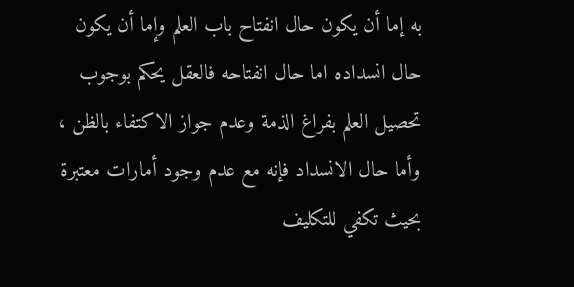به إما أن يكون حال انفتاح باب العلم وإما أن يكون حال انسداده اما حال انفتاحه فالعقل يحكم بوجوب تحصيل العلم بفراغ الذمة وعدم جواز الاكتفاء بالظن ، وأما حال الانسداد فإنه مع عدم وجود أمارات معتبرة بحيث تكفي للتكليف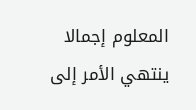المعلوم إجمالا ينتهي الأمر إلى